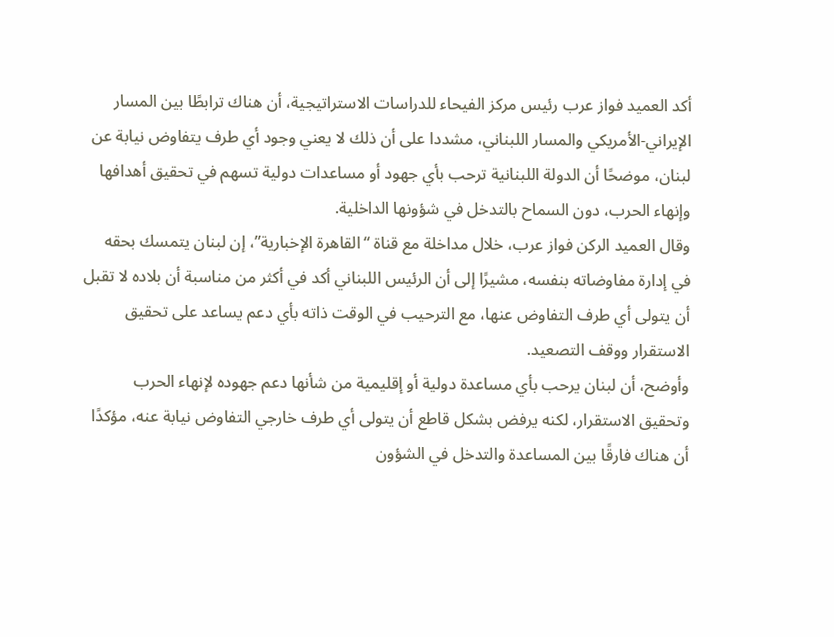أكد العميد فواز عرب رئيس مركز الفيحاء للدراسات الاستراتيجية، أن هناك ترابطًا بين المسار الإيراني-الأمريكي والمسار اللبناني، مشددا على أن ذلك لا يعني وجود أي طرف يتفاوض نيابة عن لبنان، موضحًا أن الدولة اللبنانية ترحب بأي جهود أو مساعدات دولية تسهم في تحقيق أهدافها وإنهاء الحرب، دون السماح بالتدخل في شؤونها الداخلية.
وقال العميد الركن فواز عرب، خلال مداخلة مع قناة “القاهرة الإخبارية”، إن لبنان يتمسك بحقه في إدارة مفاوضاته بنفسه، مشيرًا إلى أن الرئيس اللبناني أكد في أكثر من مناسبة أن بلاده لا تقبل أن يتولى أي طرف التفاوض عنها، مع الترحيب في الوقت ذاته بأي دعم يساعد على تحقيق الاستقرار ووقف التصعيد.
وأوضح، أن لبنان يرحب بأي مساعدة دولية أو إقليمية من شأنها دعم جهوده لإنهاء الحرب وتحقيق الاستقرار، لكنه يرفض بشكل قاطع أن يتولى أي طرف خارجي التفاوض نيابة عنه، مؤكدًا أن هناك فارقًا بين المساعدة والتدخل في الشؤون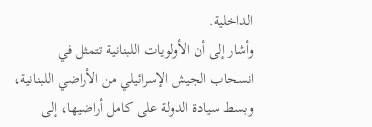الداخلية.
وأشار إلى أن الأولويات اللبنانية تتمثل في انسحاب الجيش الإسرائيلي من الأراضي اللبنانية، وبسط سيادة الدولة على كامل أراضيها، إلى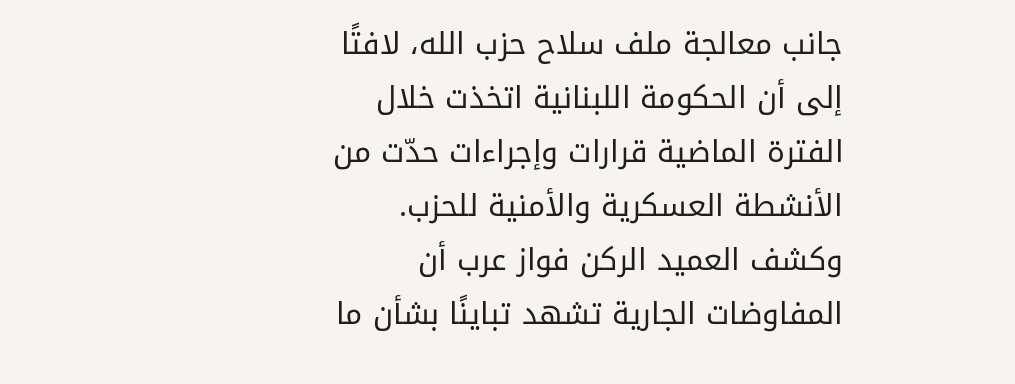جانب معالجة ملف سلاح حزب الله، لافتًا إلى أن الحكومة اللبنانية اتخذت خلال الفترة الماضية قرارات وإجراءات حدّت من الأنشطة العسكرية والأمنية للحزب.
وكشف العميد الركن فواز عرب أن المفاوضات الجارية تشهد تباينًا بشأن ما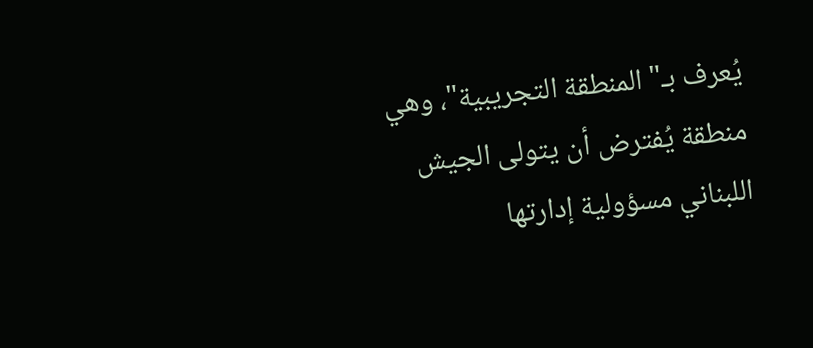يُعرف بـ" المنطقة التجريبية"، وهي منطقة يُفترض أن يتولى الجيش اللبناني مسؤولية إدارتها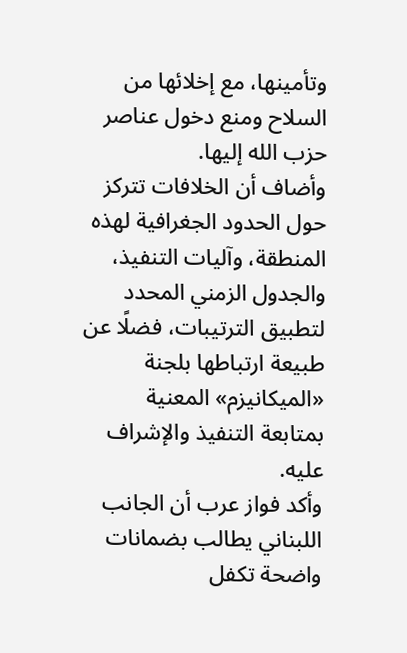وتأمينها، مع إخلائها من السلاح ومنع دخول عناصر حزب الله إليها.
وأضاف أن الخلافات تتركز حول الحدود الجغرافية لهذه المنطقة، وآليات التنفيذ، والجدول الزمني المحدد لتطبيق الترتيبات، فضلًا عن طبيعة ارتباطها بلجنة «الميكانيزم» المعنية بمتابعة التنفيذ والإشراف عليه.
وأكد فواز عرب أن الجانب اللبناني يطالب بضمانات واضحة تكفل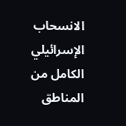الانسحاب الإسرائيلي الكامل من المناطق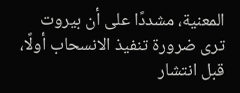المعنية، مشددًا على أن بيروت ترى ضرورة تنفيذ الانسحاب أولًا، قبل انتشار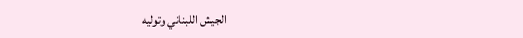الجيش اللبناني وتوليه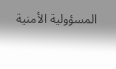المسؤولية الأمنية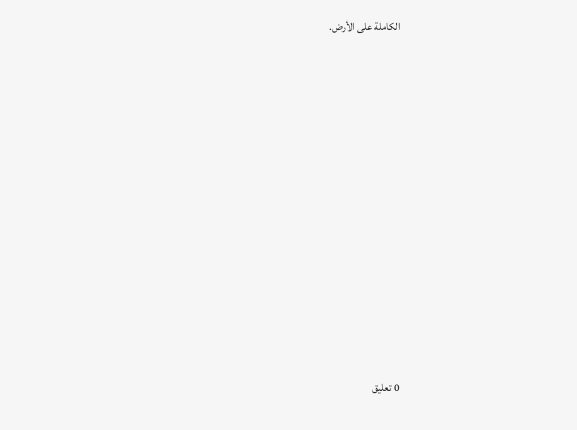الكاملة على الأرض.













0 تعليق